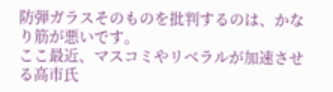防弾ガラスそのものを批判するのは、かなり筋が悪いです。
ここ最近、マスコミやリベラルが加速させる高市氏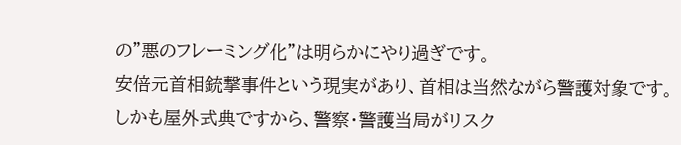の”悪のフレーミング化”は明らかにやり過ぎです。
安倍元首相銃撃事件という現実があり、首相は当然ながら警護対象です。
しかも屋外式典ですから、警察・警護当局がリスク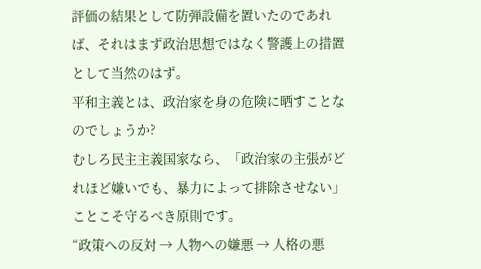評価の結果として防弾設備を置いたのであれば、それはまず政治思想ではなく警護上の措置として当然のはず。
平和主義とは、政治家を身の危険に晒すことなのでしょうか?
むしろ民主主義国家なら、「政治家の主張がどれほど嫌いでも、暴力によって排除させない」ことこそ守るべき原則です。
“政策への反対 → 人物への嫌悪 → 人格の悪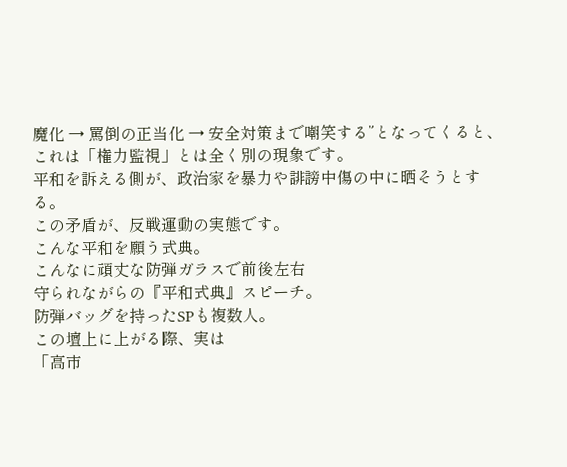魔化 → 罵倒の正当化 → 安全対策まで嘲笑する”となってくると、これは「権力監視」とは全く別の現象です。
平和を訴える側が、政治家を暴力や誹謗中傷の中に晒そうとする。
この矛盾が、反戦運動の実態です。
こんな平和を願う式典。
こんなに頑丈な防弾ガラスで前後左右
守られながらの『平和式典』スピーチ。
防弾バッグを持ったSPも複数人。
この壇上に上がる際、実は
「高市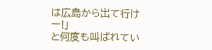は広島から出て行けー!」
と何度も叫ばれてい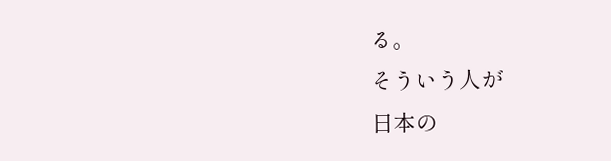る。
そういう人が
日本の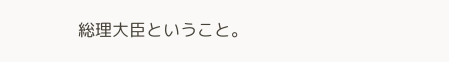総理大臣ということ。